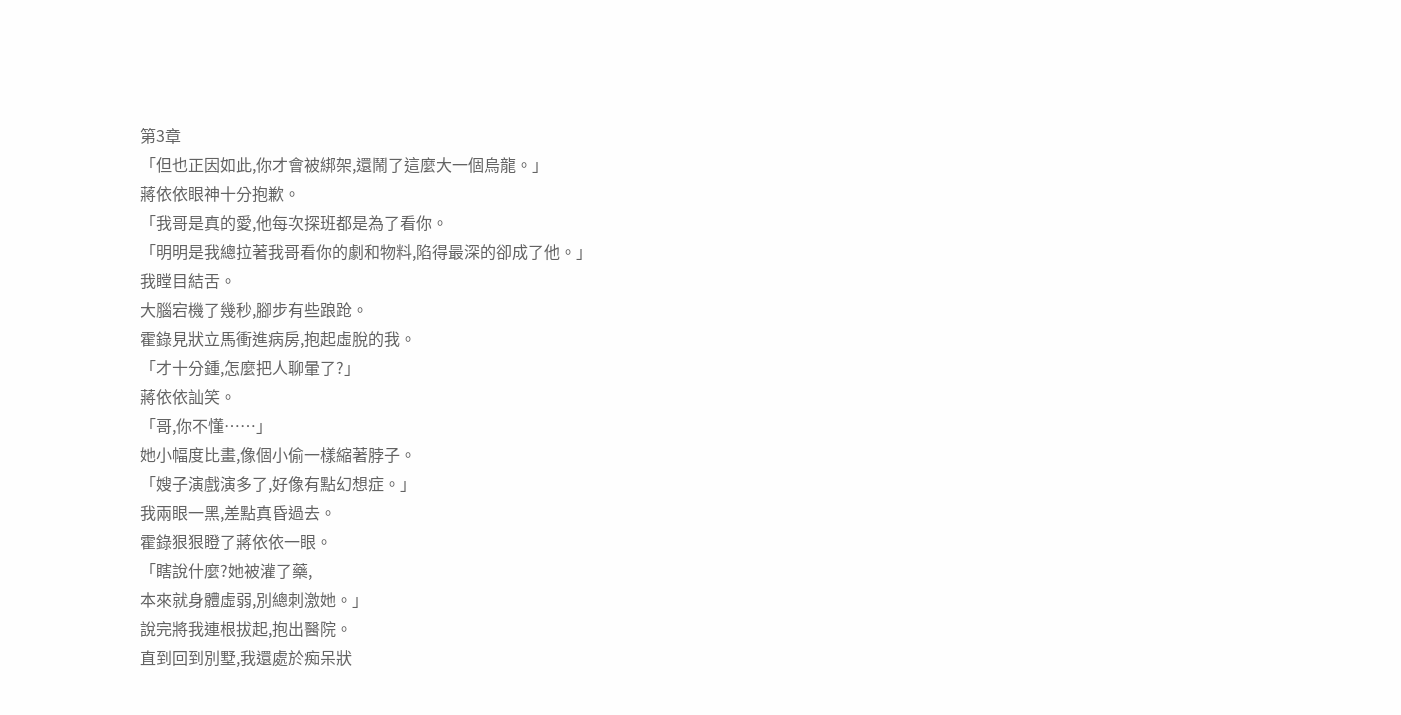第3章
「但也正因如此,你才會被綁架,還鬧了這麼大一個烏龍。」
蔣依依眼神十分抱歉。
「我哥是真的愛,他每次探班都是為了看你。
「明明是我總拉著我哥看你的劇和物料,陷得最深的卻成了他。」
我瞠目結舌。
大腦宕機了幾秒,腳步有些踉跄。
霍錄見狀立馬衝進病房,抱起虛脫的我。
「才十分鍾,怎麼把人聊暈了?」
蔣依依訕笑。
「哥,你不懂……」
她小幅度比畫,像個小偷一樣縮著脖子。
「嫂子演戲演多了,好像有點幻想症。」
我兩眼一黑,差點真昏過去。
霍錄狠狠瞪了蔣依依一眼。
「瞎說什麼?她被灌了藥,
本來就身體虛弱,別總刺激她。」
說完將我連根拔起,抱出醫院。
直到回到別墅,我還處於痴呆狀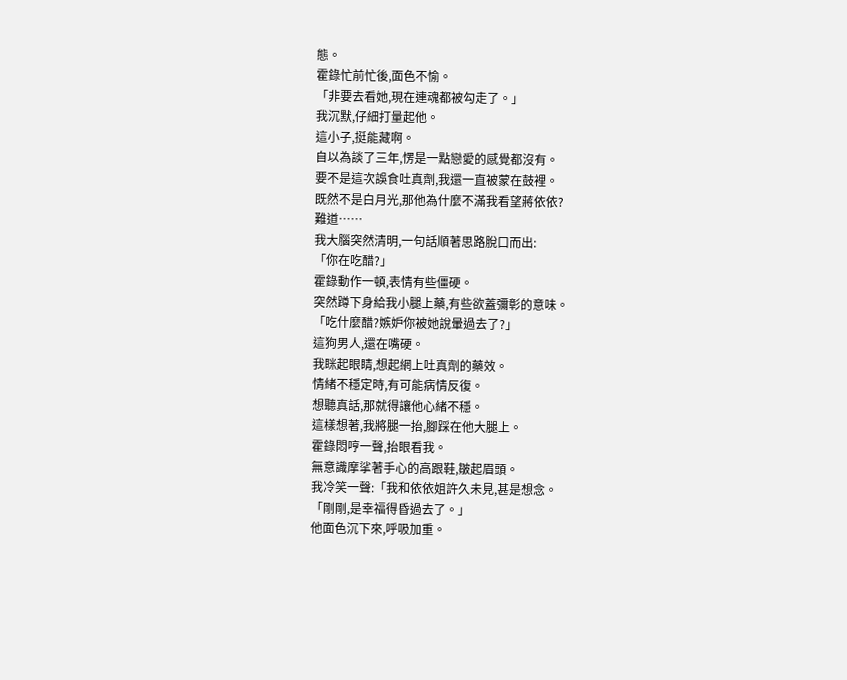態。
霍錄忙前忙後,面色不愉。
「非要去看她,現在連魂都被勾走了。」
我沉默,仔細打量起他。
這小子,挺能藏啊。
自以為談了三年,愣是一點戀愛的感覺都沒有。
要不是這次誤食吐真劑,我還一直被蒙在鼓裡。
既然不是白月光,那他為什麼不滿我看望蔣依依?
難道……
我大腦突然清明,一句話順著思路脫口而出:
「你在吃醋?」
霍錄動作一頓,表情有些僵硬。
突然蹲下身給我小腿上藥,有些欲蓋彌彰的意味。
「吃什麼醋?嫉妒你被她說暈過去了?」
這狗男人,還在嘴硬。
我眯起眼睛,想起網上吐真劑的藥效。
情緒不穩定時,有可能病情反復。
想聽真話,那就得讓他心緒不穩。
這樣想著,我將腿一抬,腳踩在他大腿上。
霍錄悶哼一聲,抬眼看我。
無意識摩挲著手心的高跟鞋,皺起眉頭。
我冷笑一聲:「我和依依姐許久未見,甚是想念。
「剛剛,是幸福得昏過去了。」
他面色沉下來,呼吸加重。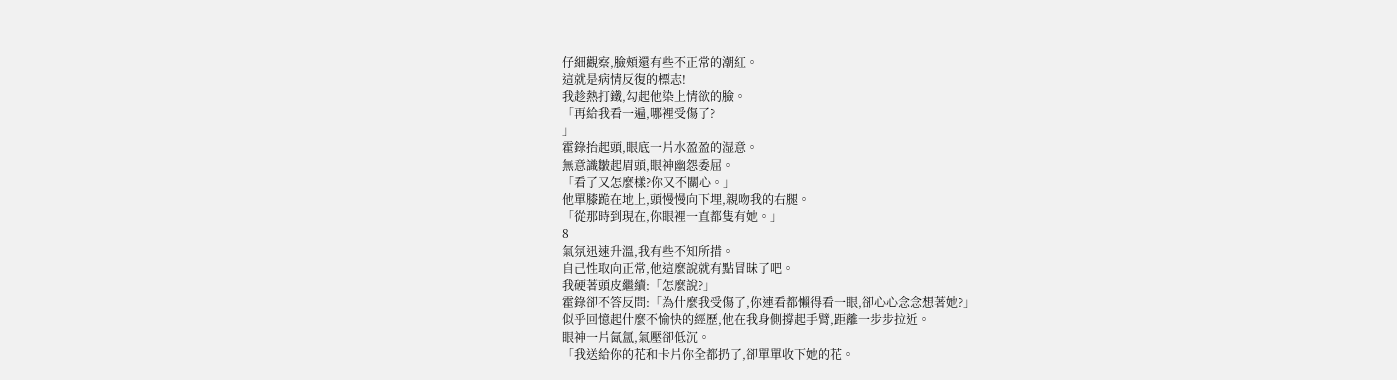仔細觀察,臉頰還有些不正常的潮紅。
這就是病情反復的標志!
我趁熱打鐵,勾起他染上情欲的臉。
「再給我看一遍,哪裡受傷了?
」
霍錄抬起頭,眼底一片水盈盈的湿意。
無意識皺起眉頭,眼神幽怨委屈。
「看了又怎麼樣?你又不關心。」
他單膝跪在地上,頭慢慢向下埋,親吻我的右腿。
「從那時到現在,你眼裡一直都隻有她。」
8
氣氛迅速升溫,我有些不知所措。
自己性取向正常,他這麼說就有點冒昧了吧。
我硬著頭皮繼續:「怎麼說?」
霍錄卻不答反問:「為什麼我受傷了,你連看都懶得看一眼,卻心心念念想著她?」
似乎回憶起什麼不愉快的經歷,他在我身側撐起手臂,距離一步步拉近。
眼神一片氤氲,氣壓卻低沉。
「我送給你的花和卡片你全都扔了,卻單單收下她的花。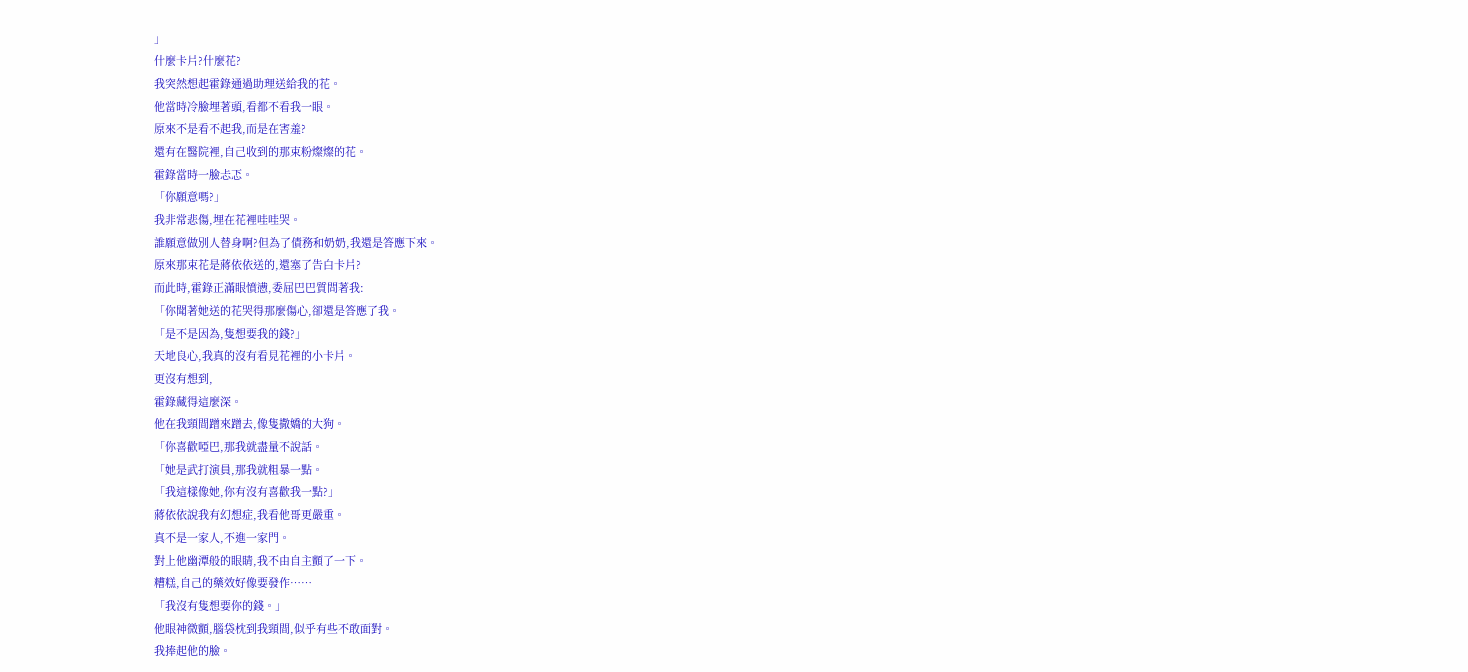」
什麼卡片?什麼花?
我突然想起霍錄通過助理送給我的花。
他當時冷臉埋著頭,看都不看我一眼。
原來不是看不起我,而是在害羞?
還有在醫院裡,自己收到的那束粉燦燦的花。
霍錄當時一臉忐忑。
「你願意嗎?」
我非常悲傷,埋在花裡哇哇哭。
誰願意做別人替身啊?但為了債務和奶奶,我還是答應下來。
原來那束花是蔣依依送的,還塞了告白卡片?
而此時,霍錄正滿眼憤懑,委屈巴巴質問著我:
「你聞著她送的花哭得那麼傷心,卻還是答應了我。
「是不是因為,隻想要我的錢?」
天地良心,我真的沒有看見花裡的小卡片。
更沒有想到,
霍錄藏得這麼深。
他在我頸間蹭來蹭去,像隻撒嬌的大狗。
「你喜歡啞巴,那我就盡量不說話。
「她是武打演員,那我就粗暴一點。
「我這樣像她,你有沒有喜歡我一點?」
蔣依依說我有幻想症,我看他哥更嚴重。
真不是一家人,不進一家門。
對上他幽潭般的眼睛,我不由自主顫了一下。
糟糕,自己的藥效好像要發作……
「我沒有隻想要你的錢。」
他眼神微顫,腦袋枕到我頸間,似乎有些不敢面對。
我捧起他的臉。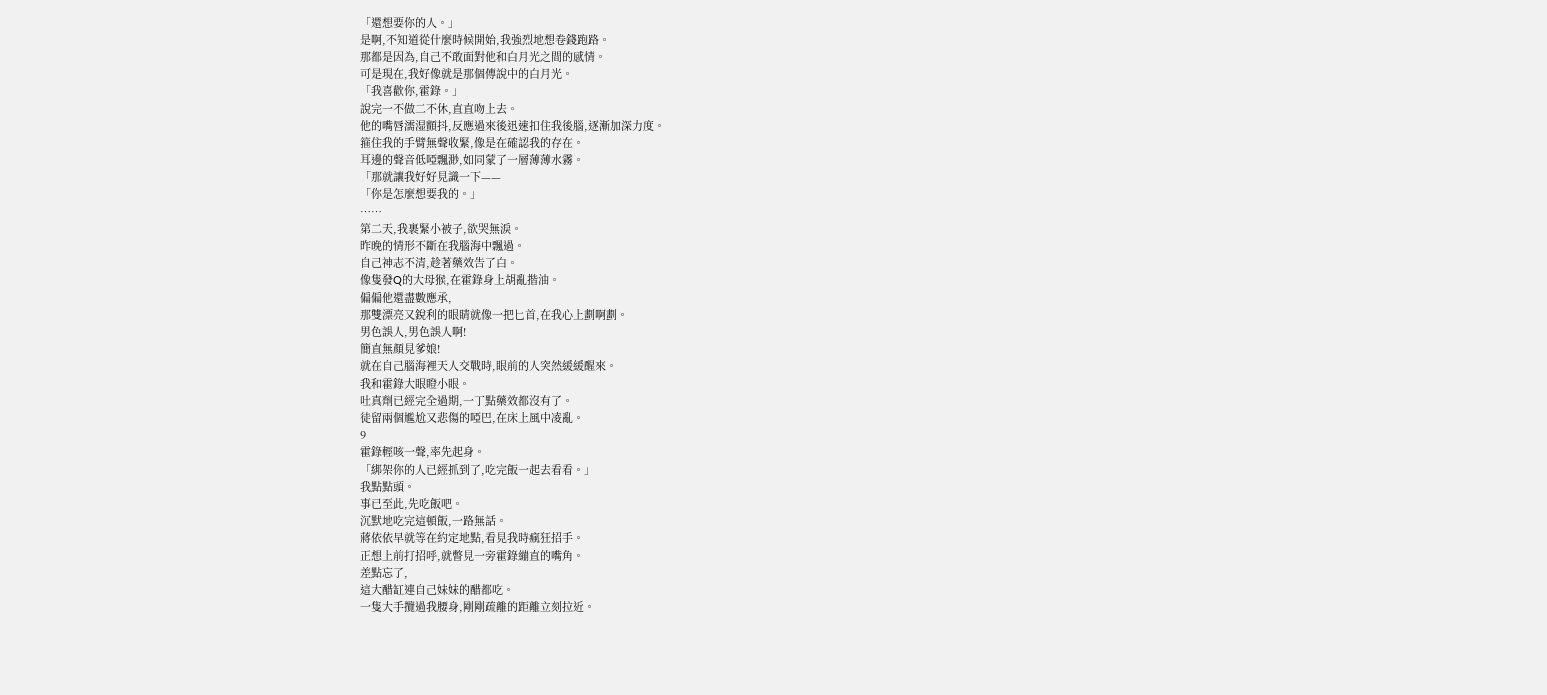「還想要你的人。」
是啊,不知道從什麼時候開始,我強烈地想卷錢跑路。
那都是因為,自己不敢面對他和白月光之間的感情。
可是現在,我好像就是那個傳說中的白月光。
「我喜歡你,霍錄。」
說完一不做二不休,直直吻上去。
他的嘴唇濡湿顫抖,反應過來後迅速扣住我後腦,逐漸加深力度。
箍住我的手臂無聲收緊,像是在確認我的存在。
耳邊的聲音低啞飄渺,如同蒙了一層薄薄水霧。
「那就讓我好好見識一下——
「你是怎麼想要我的。」
……
第二天,我裹緊小被子,欲哭無淚。
昨晚的情形不斷在我腦海中飄過。
自己神志不清,趁著藥效告了白。
像隻發Q的大母猴,在霍錄身上胡亂揩油。
偏偏他還盡數應承,
那雙漂亮又銳利的眼睛就像一把匕首,在我心上劃啊劃。
男色誤人,男色誤人啊!
簡直無顏見爹娘!
就在自己腦海裡天人交戰時,眼前的人突然緩緩醒來。
我和霍錄大眼瞪小眼。
吐真劑已經完全過期,一丁點藥效都沒有了。
徒留兩個尷尬又悲傷的啞巴,在床上風中凌亂。
9
霍錄輕咳一聲,率先起身。
「綁架你的人已經抓到了,吃完飯一起去看看。」
我點點頭。
事已至此,先吃飯吧。
沉默地吃完這頓飯,一路無話。
蔣依依早就等在約定地點,看見我時瘋狂招手。
正想上前打招呼,就瞥見一旁霍錄繃直的嘴角。
差點忘了,
這大醋缸連自己妹妹的醋都吃。
一隻大手攬過我腰身,剛剛疏離的距離立刻拉近。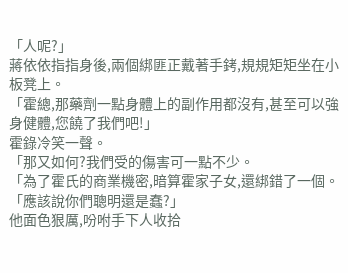「人呢?」
蔣依依指指身後,兩個綁匪正戴著手銬,規規矩矩坐在小板凳上。
「霍總,那藥劑一點身體上的副作用都沒有,甚至可以強身健體,您饒了我們吧!」
霍錄冷笑一聲。
「那又如何?我們受的傷害可一點不少。
「為了霍氏的商業機密,暗算霍家子女,還綁錯了一個。
「應該說你們聰明還是蠢?」
他面色狠厲,吩咐手下人收拾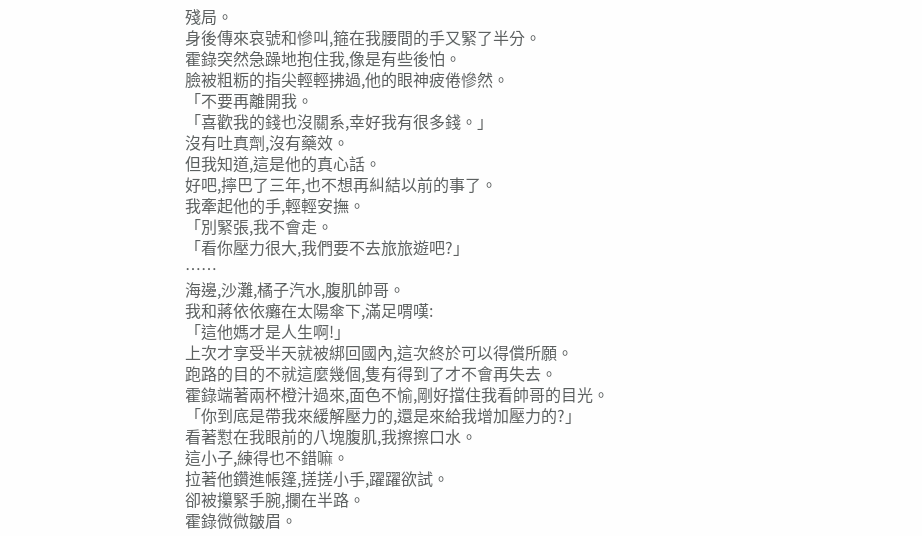殘局。
身後傳來哀號和慘叫,箍在我腰間的手又緊了半分。
霍錄突然急躁地抱住我,像是有些後怕。
臉被粗粝的指尖輕輕拂過,他的眼神疲倦慘然。
「不要再離開我。
「喜歡我的錢也沒關系,幸好我有很多錢。」
沒有吐真劑,沒有藥效。
但我知道,這是他的真心話。
好吧,擰巴了三年,也不想再糾結以前的事了。
我牽起他的手,輕輕安撫。
「別緊張,我不會走。
「看你壓力很大,我們要不去旅旅遊吧?」
……
海邊,沙灘,橘子汽水,腹肌帥哥。
我和蔣依依癱在太陽傘下,滿足喟嘆:
「這他媽才是人生啊!」
上次才享受半天就被綁回國內,這次終於可以得償所願。
跑路的目的不就這麼幾個,隻有得到了才不會再失去。
霍錄端著兩杯橙汁過來,面色不愉,剛好擋住我看帥哥的目光。
「你到底是帶我來緩解壓力的,還是來給我增加壓力的?」
看著懟在我眼前的八塊腹肌,我擦擦口水。
這小子,練得也不錯嘛。
拉著他鑽進帳篷,搓搓小手,躍躍欲試。
卻被攥緊手腕,攔在半路。
霍錄微微皺眉。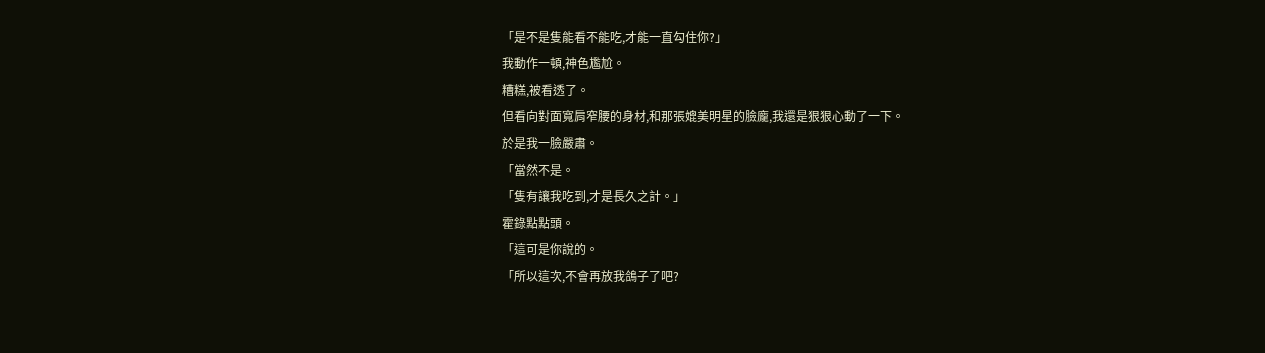「是不是隻能看不能吃,才能一直勾住你?」
我動作一頓,神色尷尬。
糟糕,被看透了。
但看向對面寬肩窄腰的身材,和那張媲美明星的臉龐,我還是狠狠心動了一下。
於是我一臉嚴肅。
「當然不是。
「隻有讓我吃到,才是長久之計。」
霍錄點點頭。
「這可是你說的。
「所以這次,不會再放我鴿子了吧?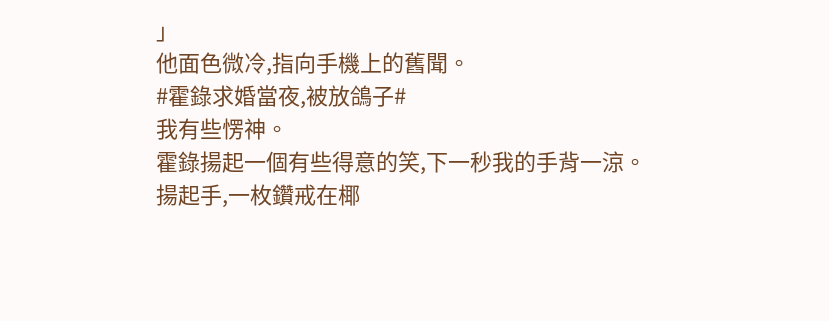」
他面色微冷,指向手機上的舊聞。
#霍錄求婚當夜,被放鴿子#
我有些愣神。
霍錄揚起一個有些得意的笑,下一秒我的手背一涼。
揚起手,一枚鑽戒在椰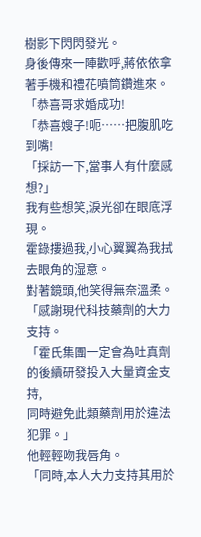樹影下閃閃發光。
身後傳來一陣歡呼,蔣依依拿著手機和禮花噴筒鑽進來。
「恭喜哥求婚成功!
「恭喜嫂子!呃……把腹肌吃到嘴!
「採訪一下,當事人有什麼感想?」
我有些想笑,淚光卻在眼底浮現。
霍錄摟過我,小心翼翼為我拭去眼角的湿意。
對著鏡頭,他笑得無奈溫柔。
「感謝現代科技藥劑的大力支持。
「霍氏集團一定會為吐真劑的後續研發投入大量資金支持,
同時避免此類藥劑用於違法犯罪。」
他輕輕吻我唇角。
「同時,本人大力支持其用於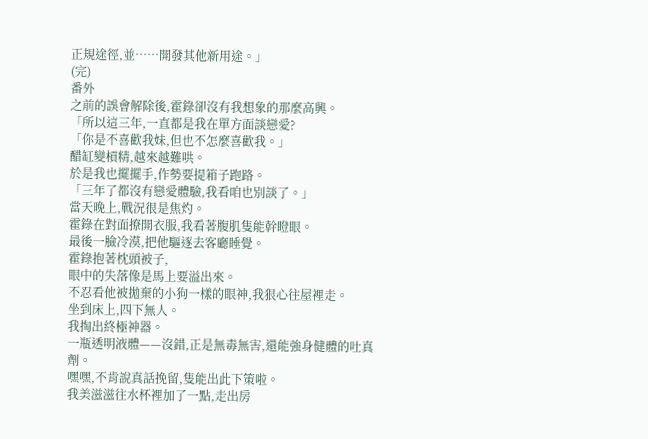正規途徑,並……開發其他新用途。」
(完)
番外
之前的誤會解除後,霍錄卻沒有我想象的那麼高興。
「所以這三年,一直都是我在單方面談戀愛?
「你是不喜歡我妹,但也不怎麼喜歡我。」
醋缸變槓精,越來越難哄。
於是我也擺擺手,作勢要提箱子跑路。
「三年了都沒有戀愛體驗,我看咱也別談了。」
當天晚上,戰況很是焦灼。
霍錄在對面撩開衣服,我看著腹肌隻能幹瞪眼。
最後一臉冷漠,把他驅逐去客廳睡覺。
霍錄抱著枕頭被子,
眼中的失落像是馬上要溢出來。
不忍看他被拋棄的小狗一樣的眼神,我狠心往屋裡走。
坐到床上,四下無人。
我掏出終極神器。
一瓶透明液體——沒錯,正是無毒無害,還能強身健體的吐真劑。
嘿嘿,不肯說真話挽留,隻能出此下策啦。
我美滋滋往水杯裡加了一點,走出房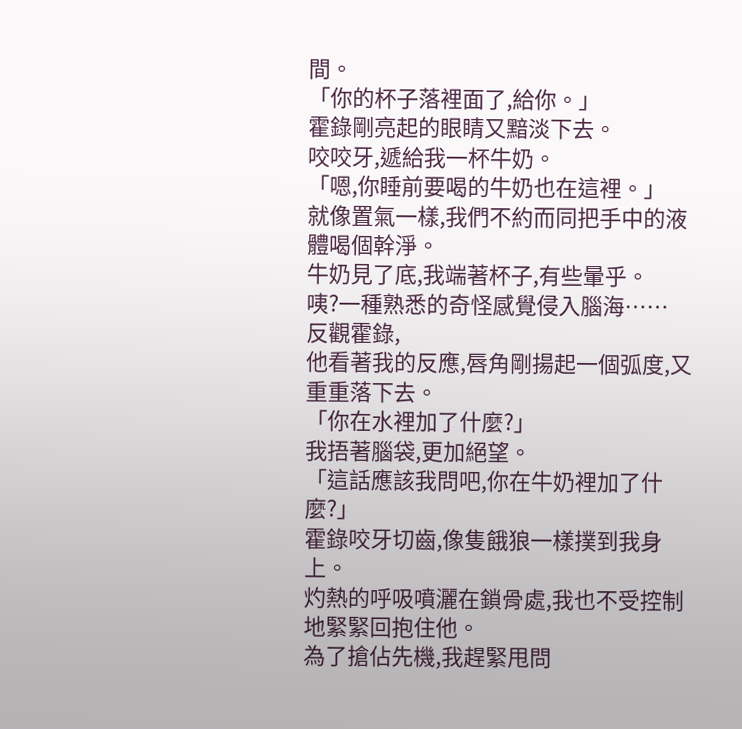間。
「你的杯子落裡面了,給你。」
霍錄剛亮起的眼睛又黯淡下去。
咬咬牙,遞給我一杯牛奶。
「嗯,你睡前要喝的牛奶也在這裡。」
就像置氣一樣,我們不約而同把手中的液體喝個幹淨。
牛奶見了底,我端著杯子,有些暈乎。
咦?一種熟悉的奇怪感覺侵入腦海……
反觀霍錄,
他看著我的反應,唇角剛揚起一個弧度,又重重落下去。
「你在水裡加了什麼?」
我捂著腦袋,更加絕望。
「這話應該我問吧,你在牛奶裡加了什麼?」
霍錄咬牙切齒,像隻餓狼一樣撲到我身上。
灼熱的呼吸噴灑在鎖骨處,我也不受控制地緊緊回抱住他。
為了搶佔先機,我趕緊甩問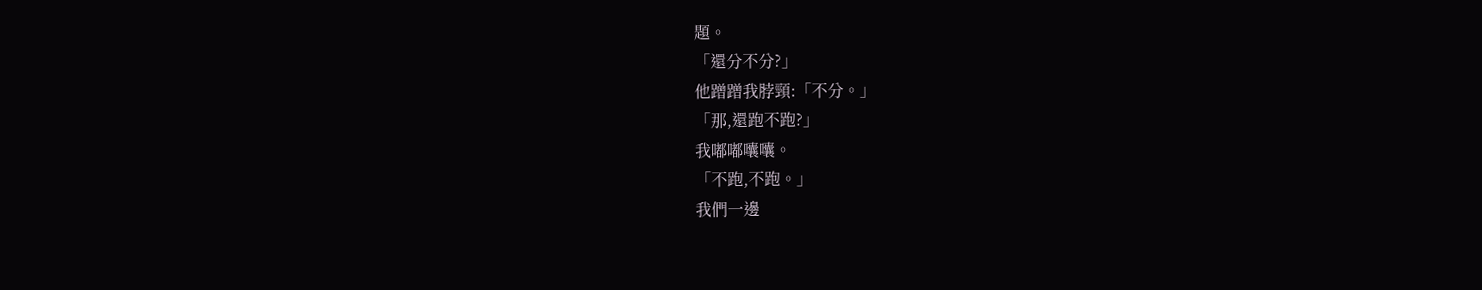題。
「還分不分?」
他蹭蹭我脖頸:「不分。」
「那,還跑不跑?」
我嘟嘟囔囔。
「不跑,不跑。」
我們一邊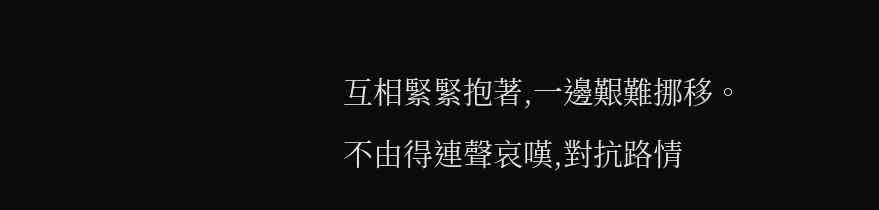互相緊緊抱著,一邊艱難挪移。
不由得連聲哀嘆,對抗路情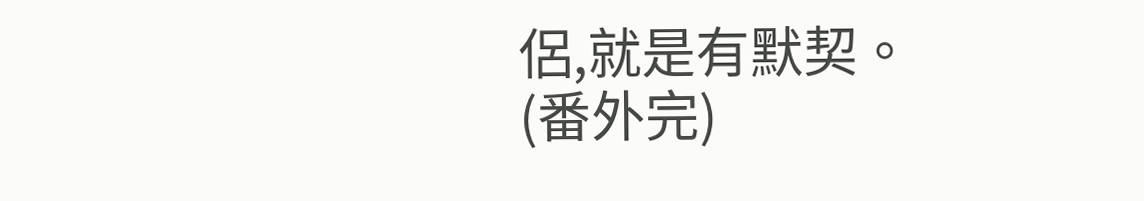侶,就是有默契。
(番外完)